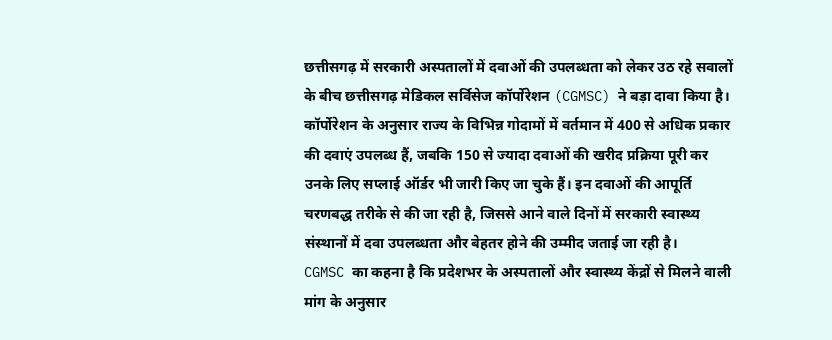छत्तीसगढ़ में सरकारी अस्पतालों में दवाओं की उपलब्धता को लेकर उठ रहे सवालों के बीच छत्तीसगढ़ मेडिकल सर्विसेज कॉर्पोरेशन (CGMSC) ने बड़ा दावा किया है। कॉर्पोरेशन के अनुसार राज्य के विभिन्न गोदामों में वर्तमान में 400 से अधिक प्रकार की दवाएं उपलब्ध हैं, जबकि 150 से ज्यादा दवाओं की खरीद प्रक्रिया पूरी कर उनके लिए सप्लाई ऑर्डर भी जारी किए जा चुके हैं। इन दवाओं की आपूर्ति चरणबद्ध तरीके से की जा रही है, जिससे आने वाले दिनों में सरकारी स्वास्थ्य संस्थानों में दवा उपलब्धता और बेहतर होने की उम्मीद जताई जा रही है।
CGMSC का कहना है कि प्रदेशभर के अस्पतालों और स्वास्थ्य केंद्रों से मिलने वाली मांग के अनुसार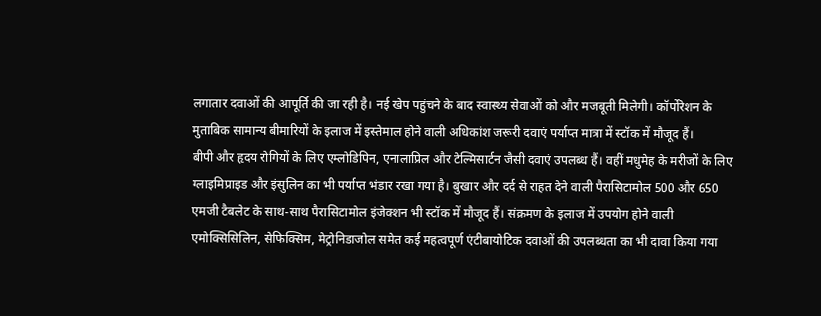लगातार दवाओं की आपूर्ति की जा रही है। नई खेप पहुंचने के बाद स्वास्थ्य सेवाओं को और मजबूती मिलेगी। कॉर्पोरेशन के मुताबिक सामान्य बीमारियों के इलाज में इस्तेमाल होने वाली अधिकांश जरूरी दवाएं पर्याप्त मात्रा में स्टॉक में मौजूद हैं।
बीपी और हृदय रोगियों के लिए एम्लोडिपिन, एनालाप्रिल और टेल्मिसार्टन जैसी दवाएं उपलब्ध हैं। वहीं मधुमेह के मरीजों के लिए ग्लाइमिप्राइड और इंसुलिन का भी पर्याप्त भंडार रखा गया है। बुखार और दर्द से राहत देने वाली पैरासिटामोल 500 और 650 एमजी टैबलेट के साथ-साथ पैरासिटामोल इंजेक्शन भी स्टॉक में मौजूद हैं। संक्रमण के इलाज में उपयोग होने वाली एमोक्सिसिलिन, सेफिक्सिम, मेट्रोनिडाजोल समेत कई महत्वपूर्ण एंटीबायोटिक दवाओं की उपलब्धता का भी दावा किया गया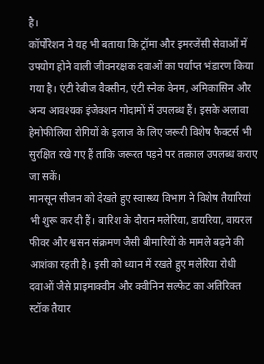है।
कॉर्पोरेशन ने यह भी बताया कि ट्रॉमा और इमरजेंसी सेवाओं में उपयोग होने वाली जीवनरक्षक दवाओं का पर्याप्त भंडारण किया गया है। एंटी रेबीज वैक्सीन, एंटी स्नेक वेनम, अमिकासिन और अन्य आवश्यक इंजेक्शन गोदामों में उपलब्ध हैं। इसके अलावा हेमोफीलिया रोगियों के इलाज के लिए जरूरी विशेष फैक्टर्स भी सुरक्षित रखे गए हैं ताकि जरूरत पड़ने पर तत्काल उपलब्ध कराए जा सकें।
मानसून सीजन को देखते हुए स्वास्थ्य विभाग ने विशेष तैयारियां भी शुरू कर दी हैं। बारिश के दौरान मलेरिया, डायरिया, वायरल फीवर और श्वसन संक्रमण जैसी बीमारियों के मामले बढ़ने की आशंका रहती है। इसी को ध्यान में रखते हुए मलेरिया रोधी दवाओं जैसे प्राइमाक्वीन और क्वीनिन सल्फेट का अतिरिक्त स्टॉक तैयार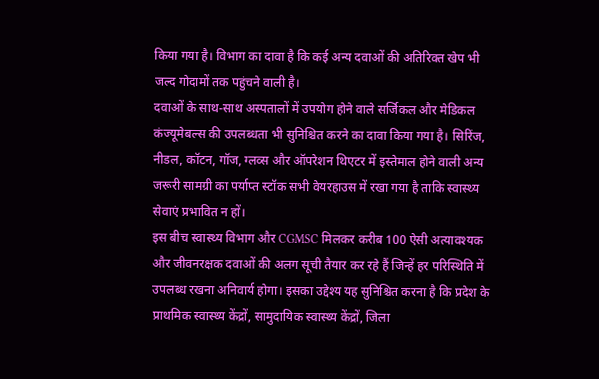किया गया है। विभाग का दावा है कि कई अन्य दवाओं की अतिरिक्त खेप भी जल्द गोदामों तक पहुंचने वाली है।
दवाओं के साथ-साथ अस्पतालों में उपयोग होने वाले सर्जिकल और मेडिकल कंज्यूमेबल्स की उपलब्धता भी सुनिश्चित करने का दावा किया गया है। सिरिंज, नीडल, कॉटन, गॉज, ग्लव्स और ऑपरेशन थिएटर में इस्तेमाल होने वाली अन्य जरूरी सामग्री का पर्याप्त स्टॉक सभी वेयरहाउस में रखा गया है ताकि स्वास्थ्य सेवाएं प्रभावित न हों।
इस बीच स्वास्थ्य विभाग और CGMSC मिलकर करीब 100 ऐसी अत्यावश्यक और जीवनरक्षक दवाओं की अलग सूची तैयार कर रहे हैं जिन्हें हर परिस्थिति में उपलब्ध रखना अनिवार्य होगा। इसका उद्देश्य यह सुनिश्चित करना है कि प्रदेश के प्राथमिक स्वास्थ्य केंद्रों, सामुदायिक स्वास्थ्य केंद्रों, जिला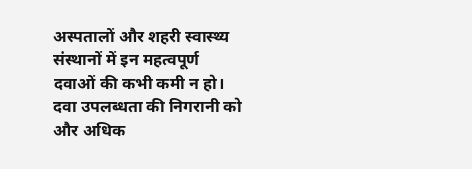अस्पतालों और शहरी स्वास्थ्य संस्थानों में इन महत्वपूर्ण दवाओं की कभी कमी न हो।
दवा उपलब्धता की निगरानी को और अधिक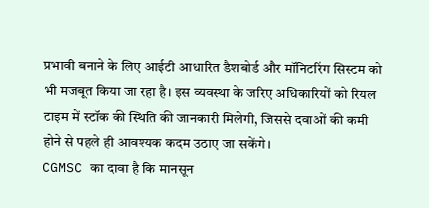प्रभावी बनाने के लिए आईटी आधारित डैशबोर्ड और मॉनिटरिंग सिस्टम को भी मजबूत किया जा रहा है। इस व्यवस्था के जरिए अधिकारियों को रियल टाइम में स्टॉक की स्थिति की जानकारी मिलेगी, जिससे दवाओं की कमी होने से पहले ही आवश्यक कदम उठाए जा सकेंगे।
CGMSC का दावा है कि मानसून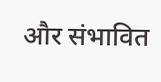और संभावित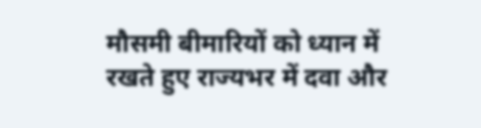मौसमी बीमारियों को ध्यान में रखते हुए राज्यभर में दवा और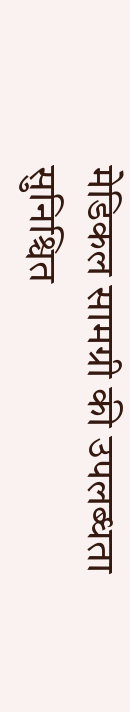मेडिकल सामग्री की उपलब्धता सुनिश्चित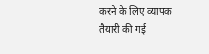करने के लिए व्यापक तैयारी की गई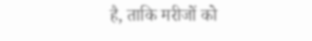है, ताकि मरीजों को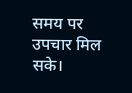समय पर उपचार मिल सके।